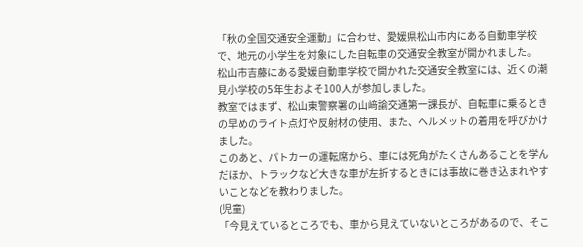「秋の全国交通安全運動」に合わせ、愛媛県松山市内にある自動車学校で、地元の小学生を対象にした自転車の交通安全教室が開かれました。
松山市吉藤にある愛媛自動車学校で開かれた交通安全教室には、近くの潮見小学校の5年生およそ100人が参加しました。
教室ではまず、松山東警察署の山﨑諭交通第一課長が、自転車に乗るときの早めのライト点灯や反射材の使用、また、ヘルメットの着用を呼びかけました。
このあと、パトカーの運転席から、車には死角がたくさんあることを学んだほか、トラックなど大きな車が左折するときには事故に巻き込まれやすいことなどを教わりました。
(児童)
「今見えているところでも、車から見えていないところがあるので、そこ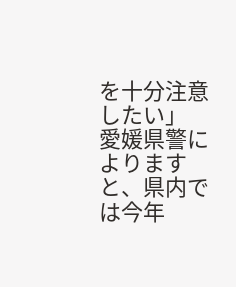を十分注意したい」
愛媛県警によりますと、県内では今年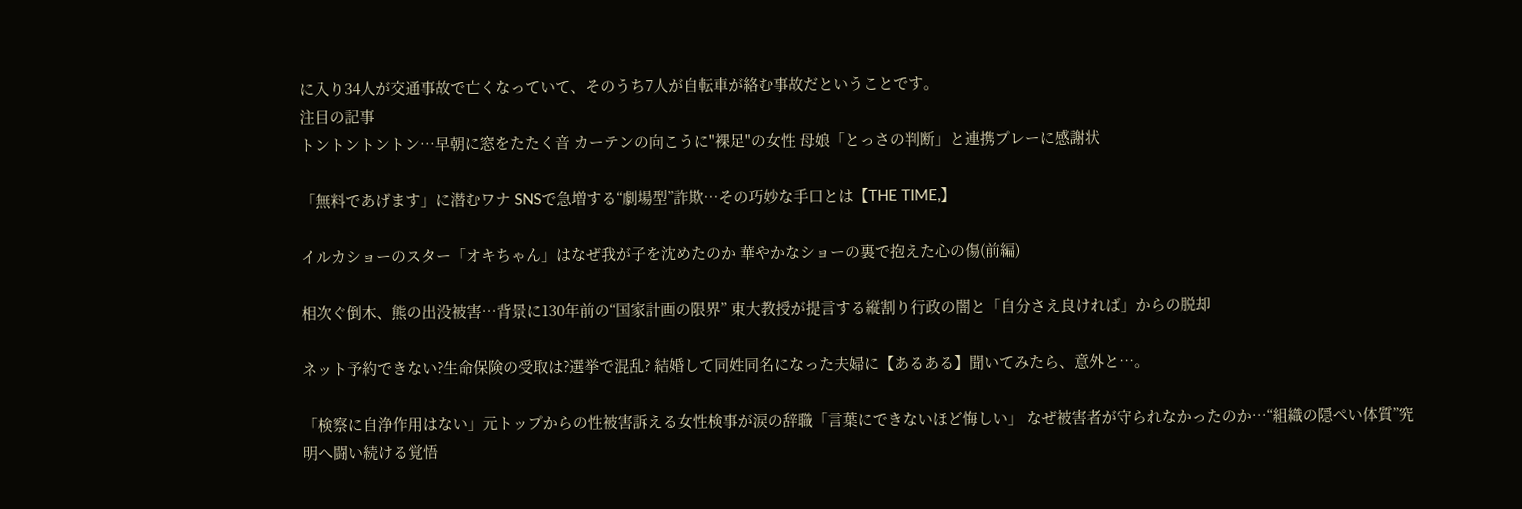に入り34人が交通事故で亡くなっていて、そのうち7人が自転車が絡む事故だということです。
注目の記事
トントントントン…早朝に窓をたたく音 カーテンの向こうに"裸足"の女性 母娘「とっさの判断」と連携プレーに感謝状

「無料であげます」に潜むワナ SNSで急増する“劇場型”詐欺…その巧妙な手口とは【THE TIME,】

イルカショーのスター「オキちゃん」はなぜ我が子を沈めたのか 華やかなショーの裏で抱えた心の傷(前編)

相次ぐ倒木、熊の出没被害…背景に130年前の“国家計画の限界” 東大教授が提言する縦割り行政の闇と「自分さえ良ければ」からの脱却

ネット予約できない?生命保険の受取は?選挙で混乱? 結婚して同姓同名になった夫婦に【あるある】聞いてみたら、意外と…。

「検察に自浄作用はない」元トップからの性被害訴える女性検事が涙の辞職「言葉にできないほど悔しい」 なぜ被害者が守られなかったのか…“組織の隠ぺい体質”究明へ闘い続ける覚悟